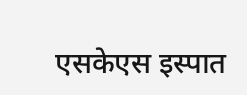एसकेएस इस्पात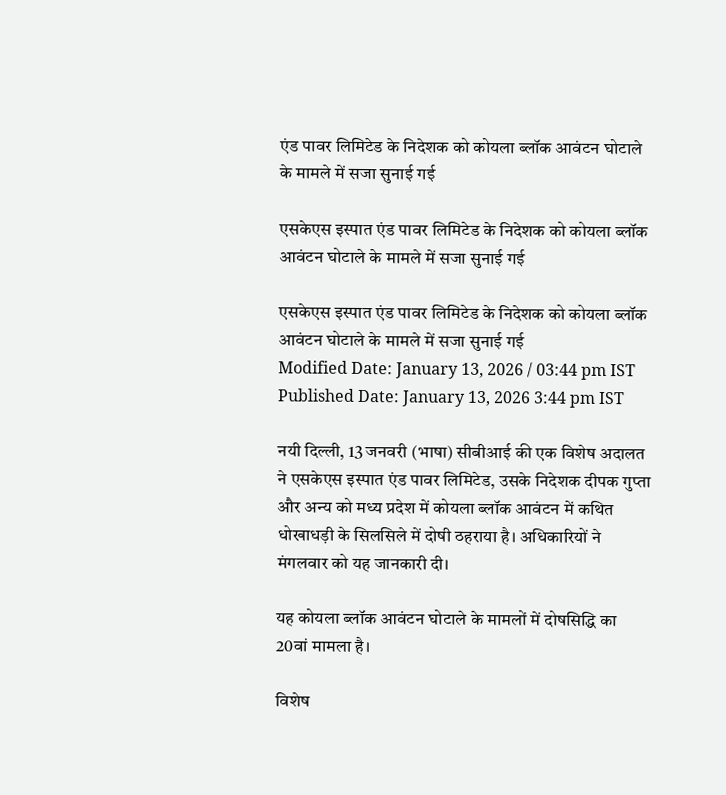एंड पावर लिमिटेड के निदेशक को कोयला ब्लॉक आवंटन घोटाले के मामले में सजा सुनाई गई

एसकेएस इस्पात एंड पावर लिमिटेड के निदेशक को कोयला ब्लॉक आवंटन घोटाले के मामले में सजा सुनाई गई

एसकेएस इस्पात एंड पावर लिमिटेड के निदेशक को कोयला ब्लॉक आवंटन घोटाले के मामले में सजा सुनाई गई
Modified Date: January 13, 2026 / 03:44 pm IST
Published Date: January 13, 2026 3:44 pm IST

नयी दिल्ली, 13 जनवरी (भाषा) सीबीआई की एक विशेष अदालत ने एसकेएस इस्पात एंड पावर लिमिटेड, उसके निदेशक दीपक गुप्ता और अन्य को मध्य प्रदेश में कोयला ब्लॉक आवंटन में कथित धोखाधड़ी के सिलसिले में दोषी ठहराया है। अधिकारियों ने मंगलवार को यह जानकारी दी।

यह कोयला ब्लॉक आवंटन घोटाले के मामलों में दोषसिद्धि का 20वां मामला है।

विशेष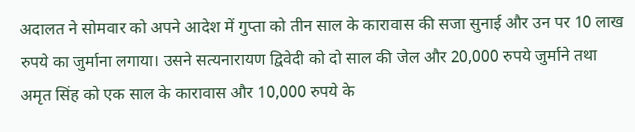अदालत ने सोमवार को अपने आदेश में गुप्ता को तीन साल के कारावास की सजा सुनाई और उन पर 10 लाख रुपये का जुर्माना लगाया। उसने सत्यनारायण द्विवेदी को दो साल की जेल और 20,000 रुपये जुर्माने तथा अमृत सिंह को एक साल के कारावास और 10,000 रुपये के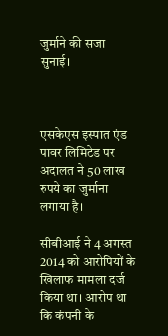जुर्माने की सजा सुनाई।



एसकेएस इस्पात एंड पावर लिमिटेड पर अदालत ने 50 लाख रुपये का जुर्माना लगाया है।

सीबीआई ने 4 अगस्त 2014 को आरोपियों के खिलाफ मामला दर्ज किया था। आरोप था कि कंपनी के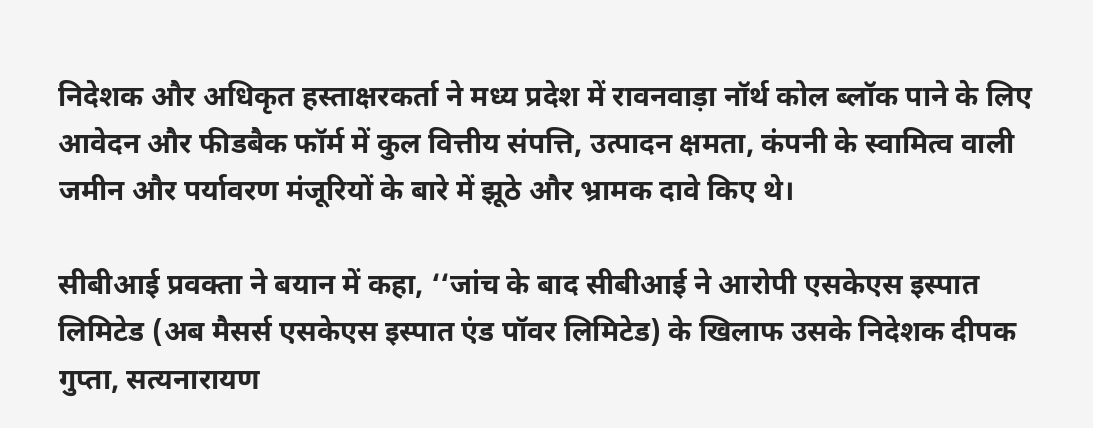निदेशक और अधिकृत हस्ताक्षरकर्ता ने मध्य प्रदेश में रावनवाड़ा नॉर्थ कोल ब्लॉक पाने के लिए आवेदन और फीडबैक फॉर्म में कुल वित्तीय संपत्ति, उत्पादन क्षमता, कंपनी के स्वामित्व वाली जमीन और पर्यावरण मंजूरियों के बारे में झूठे और भ्रामक दावे किए थे।

सीबीआई प्रवक्ता ने बयान में कहा, ‘‘जांच के बाद सीबीआई ने आरोपी एसकेएस इस्पात लिमिटेड (अब मैसर्स एसकेएस इस्पात एंड पॉवर लिमिटेड) के खिलाफ उसके निदेशक दीपक गुप्ता, सत्यनारायण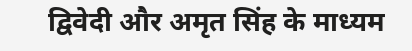द्विवेदी और अमृत सिंह के माध्यम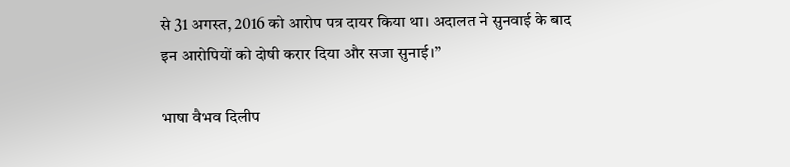से 31 अगस्त, 2016 को आरोप पत्र दायर किया था। अदालत ने सुनवाई के बाद इन आरोपियों को दोषी करार दिया और सजा सुनाई।’’

भाषा वैभव दिलीप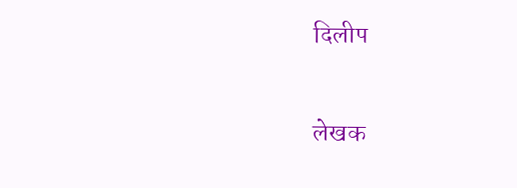दिलीप


लेखक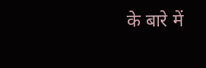के बारे में